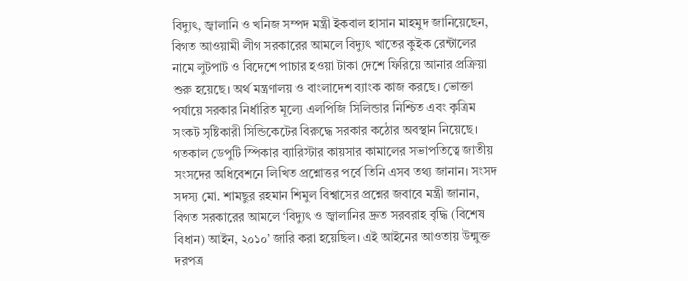বিদ্যুৎ, জ্বালানি ও খনিজ সম্পদ মন্ত্রী ইকবাল হাসান মাহমুদ জানিয়েছেন, বিগত আওয়ামী লীগ সরকারের আমলে বিদ্যুৎ খাতের কুইক রেন্টালের নামে লুটপাট ও বিদেশে পাচার হওয়া টাকা দেশে ফিরিয়ে আনার প্রক্রিয়া শুরু হয়েছে। অর্থ মন্ত্রণালয় ও বাংলাদেশ ব্যাংক কাজ করছে। ভোক্তা পর্যায়ে সরকার নির্ধারিত মূল্যে এলপিজি সিলিন্ডার নিশ্চিত এবং কৃত্রিম সংকট সৃষ্টিকারী সিন্ডিকেটের বিরুদ্ধে সরকার কঠোর অবস্থান নিয়েছে। গতকাল ডেপুটি স্পিকার ব্যারিস্টার কায়সার কামালের সভাপতিত্বে জাতীয় সংসদের অধিবেশনে লিখিত প্রশ্নোত্তর পর্বে তিনি এসব তথ্য জানান। সংসদ সদস্য মো. শামছুর রহমান শিমুল বিশ্বাসের প্রশ্নের জবাবে মন্ত্রী জানান, বিগত সরকারের আমলে ‘বিদ্যুৎ ও জ্বালানির দ্রুত সরবরাহ বৃদ্ধি (বিশেষ বিধান) আইন, ২০১০’ জারি করা হয়েছিল। এই আইনের আওতায় উন্মুক্ত দরপত্র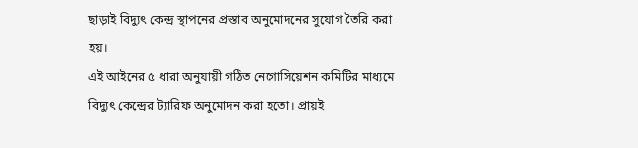ছাড়াই বিদ্যুৎ কেন্দ্র স্থাপনের প্রস্তাব অনুমোদনের সুযোগ তৈরি করা হয়।
এই আইনের ৫ ধারা অনুযায়ী গঠিত নেগোসিয়েশন কমিটির মাধ্যমে বিদ্যুৎ কেন্দ্রের ট্যারিফ অনুমোদন করা হতো। প্রায়ই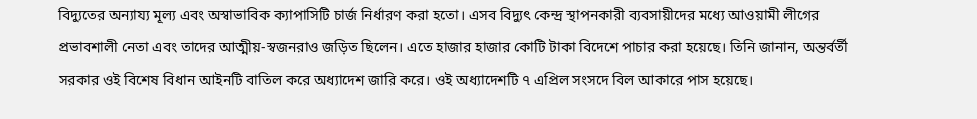বিদ্যুতের অন্যায্য মূল্য এবং অস্বাভাবিক ক্যাপাসিটি চার্জ নির্ধারণ করা হতো। এসব বিদ্যুৎ কেন্দ্র স্থাপনকারী ব্যবসায়ীদের মধ্যে আওয়ামী লীগের প্রভাবশালী নেতা এবং তাদের আত্মীয়-স্বজনরাও জড়িত ছিলেন। এতে হাজার হাজার কোটি টাকা বিদেশে পাচার করা হয়েছে। তিনি জানান, অন্তর্বর্তী সরকার ওই বিশেষ বিধান আইনটি বাতিল করে অধ্যাদেশ জারি করে। ওই অধ্যাদেশটি ৭ এপ্রিল সংসদে বিল আকারে পাস হয়েছে।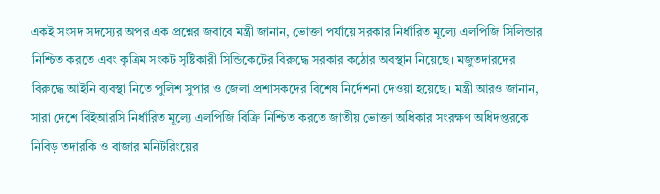একই সংসদ সদস্যের অপর এক প্রশ্নের জবাবে মন্ত্রী জানান, ভোক্তা পর্যায়ে সরকার নির্ধারিত মূল্যে এলপিজি সিলিন্ডার নিশ্চিত করতে এবং কৃত্রিম সংকট সৃষ্টিকারী সিন্ডিকেটের বিরুদ্ধে সরকার কঠোর অবস্থান নিয়েছে। মজুতদারদের বিরুদ্ধে আইনি ব্যবস্থা নিতে পুলিশ সুপার ও জেলা প্রশাসকদের বিশেষ নির্দেশনা দেওয়া হয়েছে। মন্ত্রী আরও জানান, সারা দেশে বিইআরসি নির্ধারিত মূল্যে এলপিজি বিক্রি নিশ্চিত করতে জাতীয় ভোক্তা অধিকার সংরক্ষণ অধিদপ্তরকে নিবিড় তদারকি ও বাজার মনিটরিংয়ের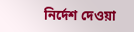নির্দেশ দেওয়া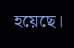হয়েছে।